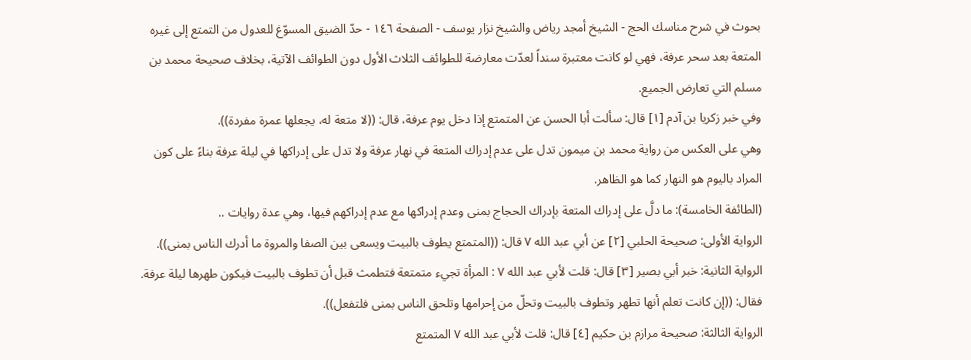بحوث في شرح مناسك الحج - الشيخ أمجد رياض والشيخ نزار يوسف - الصفحة ١٤٦ - حدّ الضيق المسوّغ للعدول من التمتع إلى غيره
المتعة بعد سحر عرفة، فهي لو كانت معتبرة سنداً لعدّت معارضة للطوائف الثلاث الأول دون الطوائف الآتية، بخلاف صحيحة محمد بن مسلم التي تعارض الجميع.
وفي خبر زكريا بن آدم [١] قال: سألت أبا الحسن عن المتمتع إذا دخل يوم عرفة، قال: ((لا متعة له، يجعلها عمرة مفردة)).
وهي على العكس من رواية محمد بن ميمون تدل على عدم إدراك المتعة في نهار عرفة ولا تدل على إدراكها في ليلة عرفة بناءً على كون المراد باليوم هو النهار كما هو الظاهر.
(الطائفة الخامسة): ما دلَّ على إدراك المتعة بإدراك الحجاج بمنى وعدم إدراكها مع عدم إدراكهم فيها، وهي عدة روايات ..
الرواية الأولى: صحيحة الحلبي [٢] عن أبي عبد الله ٧ قال: ((المتمتع يطوف بالبيت ويسعى بين الصفا والمروة ما أدرك الناس بمنى)).
الرواية الثانية: خبر أبي بصير [٣] قال: قلت لأبي عبد الله ٧ : المرأة تجيء متمتعة فتطمث قبل أن تطوف بالبيت فيكون طهرها ليلة عرفة. فقال: ((إن كانت تعلم أنها تطهر وتطوف بالبيت وتحلّ من إحرامها وتلحق الناس بمنى فلتفعل)).
الرواية الثالثة: صحيحة مرازم بن حكيم [٤] قال: قلت لأبي عبد الله ٧ المتمتع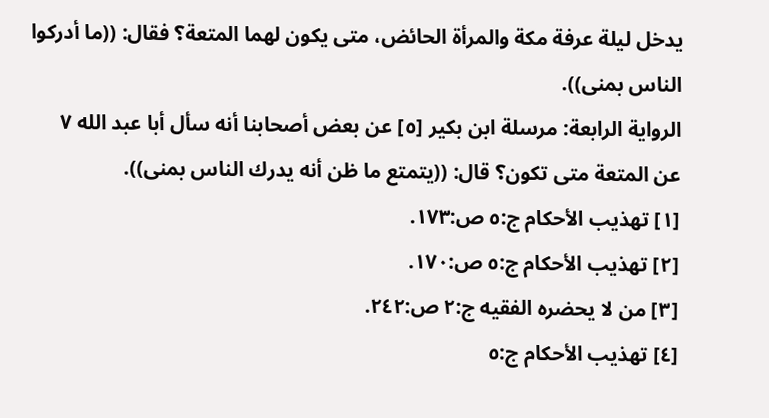يدخل ليلة عرفة مكة والمرأة الحائض، متى يكون لهما المتعة؟ فقال: ((ما أدركوا الناس بمنى)).
الرواية الرابعة: مرسلة ابن بكير [٥] عن بعض أصحابنا أنه سأل أبا عبد الله ٧ عن المتعة متى تكون؟ قال: ((يتمتع ما ظن أنه يدرك الناس بمنى)).
[١] تهذيب الأحكام ج:٥ ص:١٧٣.
[٢] تهذيب الأحكام ج:٥ ص:١٧٠.
[٣] من لا يحضره الفقيه ج:٢ ص:٢٤٢.
[٤] تهذيب الأحكام ج:٥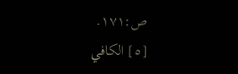ص:١٧١.
[٥] الكافي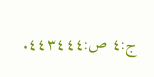ج:٤ ص:٤٤٣٤٤٤.